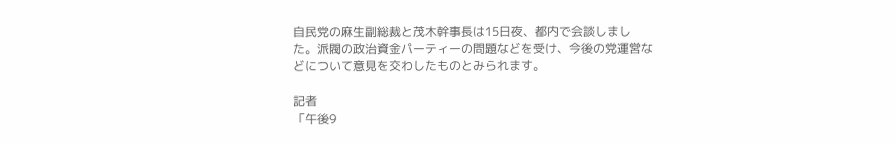自民党の麻生副総裁と茂木幹事長は15日夜、都内で会談しました。派閥の政治資金パーティーの問題などを受け、今後の党運営などについて意見を交わしたものとみられます。

記者
「午後9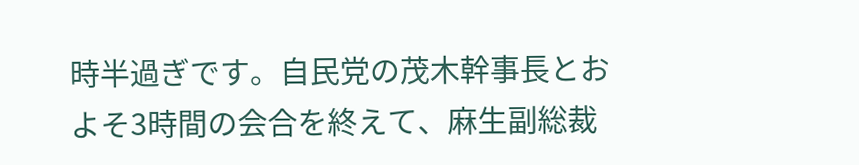時半過ぎです。自民党の茂木幹事長とおよそ3時間の会合を終えて、麻生副総裁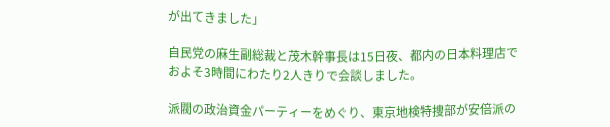が出てきました」

自民党の麻生副総裁と茂木幹事長は15日夜、都内の日本料理店でおよそ3時間にわたり2人きりで会談しました。

派閥の政治資金パーティーをめぐり、東京地検特捜部が安倍派の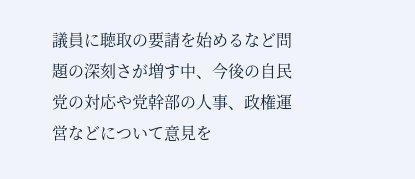議員に聴取の要請を始めるなど問題の深刻さが増す中、今後の自民党の対応や党幹部の人事、政権運営などについて意見を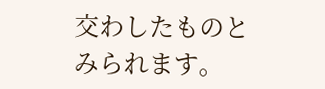交わしたものとみられます。